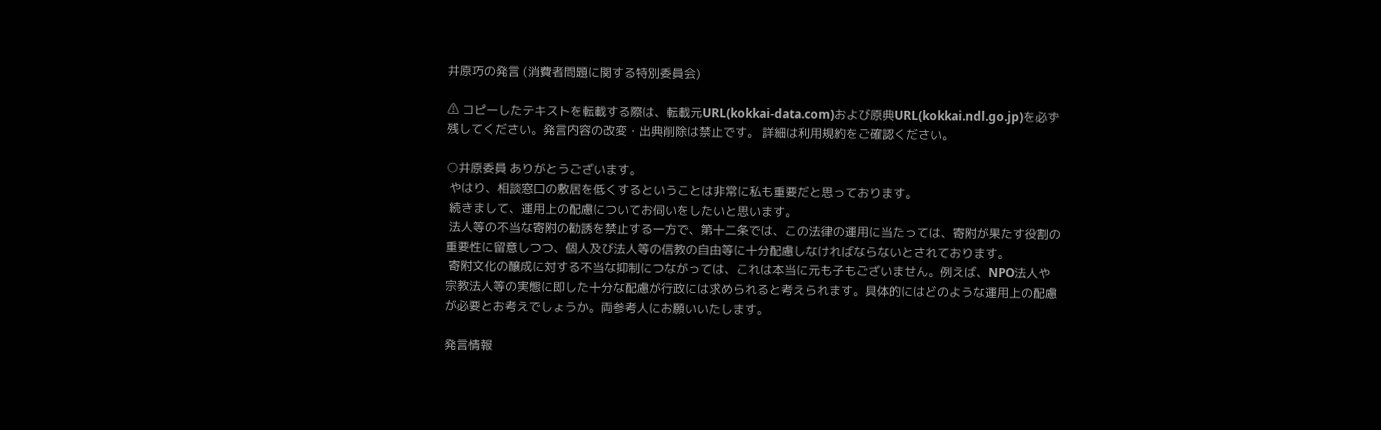井原巧の発言 (消費者問題に関する特別委員会)

⚠ コピーしたテキストを転載する際は、転載元URL(kokkai-data.com)および原典URL(kokkai.ndl.go.jp)を必ず残してください。発言内容の改変・出典削除は禁止です。 詳細は利用規約をご確認ください。

○井原委員 ありがとうございます。
 やはり、相談窓口の敷居を低くするということは非常に私も重要だと思っております。
 続きまして、運用上の配慮についてお伺いをしたいと思います。
 法人等の不当な寄附の勧誘を禁止する一方で、第十二条では、この法律の運用に当たっては、寄附が果たす役割の重要性に留意しつつ、個人及び法人等の信教の自由等に十分配慮しなければならないとされております。
 寄附文化の醸成に対する不当な抑制につながっては、これは本当に元も子もございません。例えば、NPO法人や宗教法人等の実態に即した十分な配慮が行政には求められると考えられます。具体的にはどのような運用上の配慮が必要とお考えでしょうか。両参考人にお願いいたします。

発言情報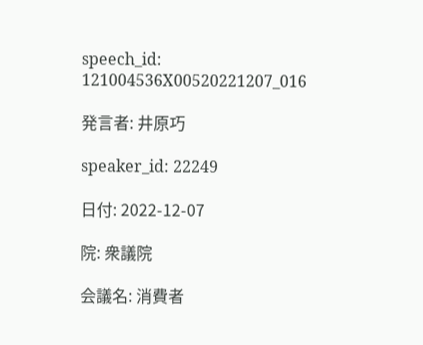speech_id: 121004536X00520221207_016

発言者: 井原巧

speaker_id: 22249

日付: 2022-12-07

院: 衆議院

会議名: 消費者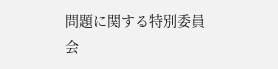問題に関する特別委員会